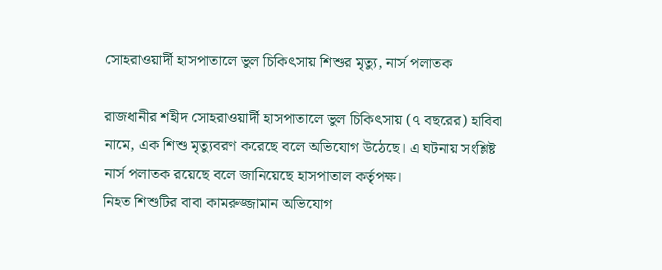সোহরাওয়ার্দী হাসপাতালে ভুল চিকিৎসায় শিশুর মৃত্যু, নার্স পলাতক

রাজধানীর শহীদ সোহরাওয়ার্দী হাসপাতালে ভুল চিকিৎসায় (৭ বছরের) হাবিবা নামে, এক শিশু মৃত্যুবরণ করেছে বলে অভিযোগ উঠেছে। এ ঘটনায় সংশ্লিষ্ট নার্স পলাতক রয়েছে বলে জানিয়েছে হাসপাতাল কর্তৃপক্ষ।
নিহত শিশুটির বাবা কামরুজ্জামান অভিযোগ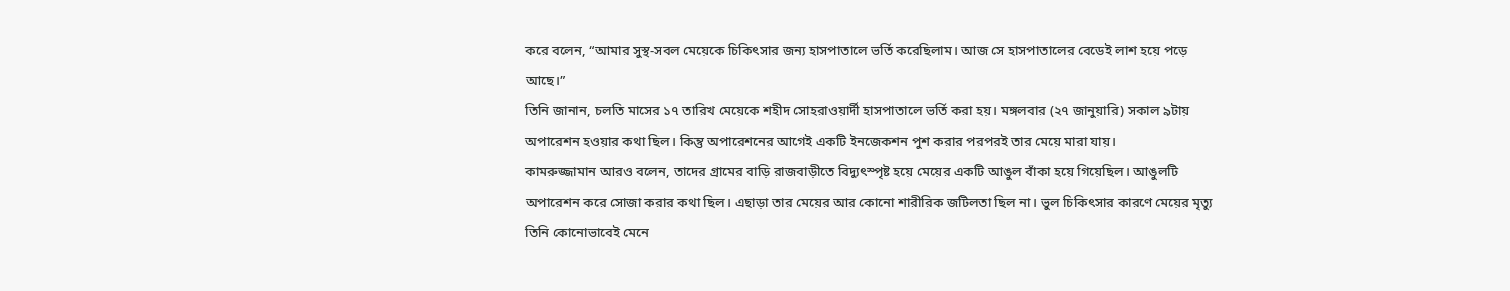করে বলেন, “আমার সুস্থ-সবল মেয়েকে চিকিৎসার জন্য হাসপাতালে ভর্তি করেছিলাম। আজ সে হাসপাতালের বেডেই লাশ হয়ে পড়ে আছে।”
তিনি জানান, চলতি মাসের ১৭ তারিখ মেয়েকে শহীদ সোহরাওয়ার্দী হাসপাতালে ভর্তি করা হয়। মঙ্গলবার (২৭ জানুয়ারি) সকাল ৯টায় অপারেশন হওয়ার কথা ছিল। কিন্তু অপারেশনের আগেই একটি ইনজেকশন পুশ করার পরপরই তার মেয়ে মারা যায়।
কামরুজ্জামান আরও বলেন, তাদের গ্রামের বাড়ি রাজবাড়ীতে বিদ্যুৎস্পৃষ্ট হয়ে মেয়ের একটি আঙুল বাঁকা হয়ে গিয়েছিল। আঙুলটি অপারেশন করে সোজা করার কথা ছিল। এছাড়া তার মেয়ের আর কোনো শারীরিক জটিলতা ছিল না। ভুল চিকিৎসার কারণে মেয়ের মৃত্যু তিনি কোনোভাবেই মেনে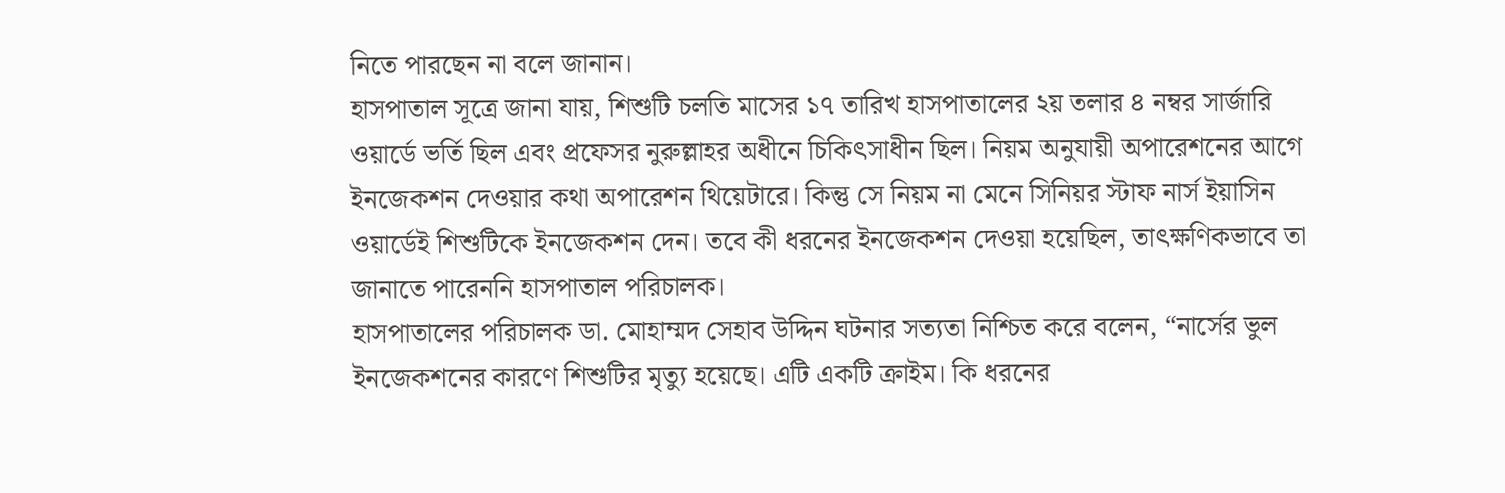নিতে পারছেন না বলে জানান।
হাসপাতাল সূত্রে জানা যায়, শিশুটি চলতি মাসের ১৭ তারিখ হাসপাতালের ২য় তলার ৪ নম্বর সার্জারি ওয়ার্ডে ভর্তি ছিল এবং প্রফেসর নুরুল্লাহর অধীনে চিকিৎসাধীন ছিল। নিয়ম অনুযায়ী অপারেশনের আগে ইনজেকশন দেওয়ার কথা অপারেশন থিয়েটারে। কিন্তু সে নিয়ম না মেনে সিনিয়র স্টাফ নার্স ইয়াসিন ওয়ার্ডেই শিশুটিকে ইনজেকশন দেন। তবে কী ধরনের ইনজেকশন দেওয়া হয়েছিল, তাৎক্ষণিকভাবে তা জানাতে পারেননি হাসপাতাল পরিচালক।
হাসপাতালের পরিচালক ডা. মোহাম্মদ সেহাব উদ্দিন ঘটনার সত্যতা নিশ্চিত করে বলেন, “নার্সের ভুল ইনজেকশনের কারণে শিশুটির মৃত্যু হয়েছে। এটি একটি ক্রাইম। কি ধরনের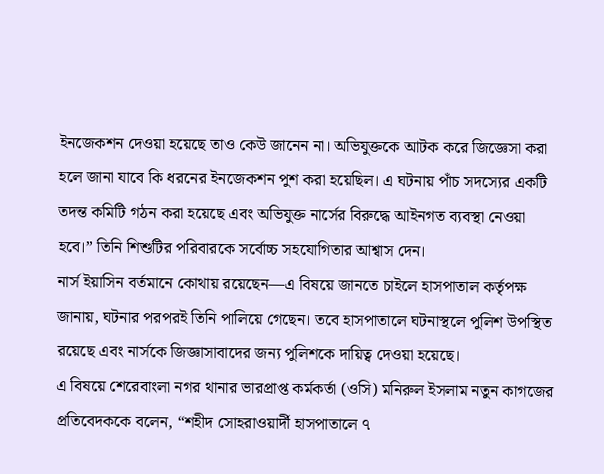ইনজেকশন দেওয়া হয়েছে তাও কেউ জানেন না। অভিযুক্তকে আটক করে জিজ্ঞেসা করা হলে জানা যাবে কি ধরনের ইনজেকশন পুশ করা হয়েছিল। এ ঘটনায় পাঁচ সদস্যের একটি তদন্ত কমিটি গঠন করা হয়েছে এবং অভিযুক্ত নার্সের বিরুদ্ধে আইনগত ব্যবস্থা নেওয়া হবে।” তিনি শিশুটির পরিবারকে সর্বোচ্চ সহযোগিতার আশ্বাস দেন।
নার্স ইয়াসিন বর্তমানে কোথায় রয়েছেন—এ বিষয়ে জানতে চাইলে হাসপাতাল কর্তৃপক্ষ জানায়, ঘটনার পরপরই তিনি পালিয়ে গেছেন। তবে হাসপাতালে ঘটনাস্থলে পুলিশ উপস্থিত রয়েছে এবং নার্সকে জিজ্ঞাসাবাদের জন্য পুলিশকে দায়িত্ব দেওয়া হয়েছে।
এ বিষয়ে শেরেবাংলা নগর থানার ভারপ্রাপ্ত কর্মকর্তা (ওসি) মনিরুল ইসলাম নতুন কাগজের প্রতিবেদককে বলেন, “শহীদ সোহরাওয়ার্দী হাসপাতালে ৭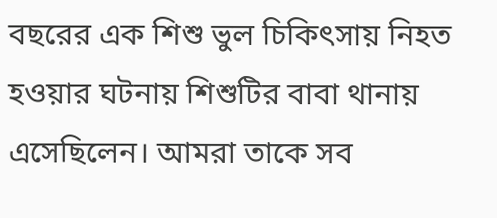বছরের এক শিশু ভুল চিকিৎসায় নিহত হওয়ার ঘটনায় শিশুটির বাবা থানায় এসেছিলেন। আমরা তাকে সব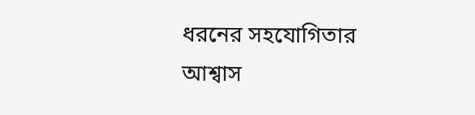ধরনের সহযোগিতার আশ্বাস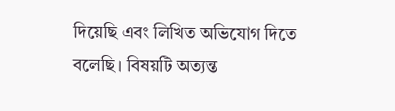দিয়েছি এবং লিখিত অভিযোগ দিতে বলেছি। বিষয়টি অত্যন্ত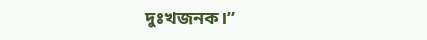দুঃখজনক।”